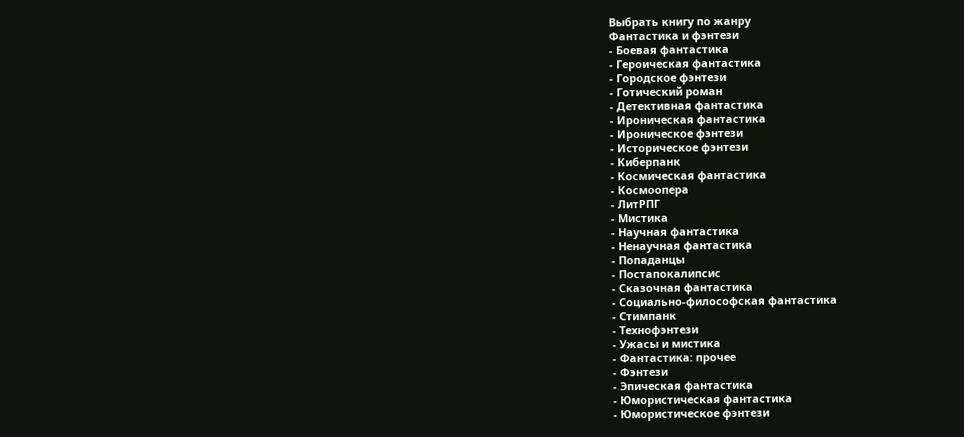Выбрать книгу по жанру
Фантастика и фэнтези
- Боевая фантастика
- Героическая фантастика
- Городское фэнтези
- Готический роман
- Детективная фантастика
- Ироническая фантастика
- Ироническое фэнтези
- Историческое фэнтези
- Киберпанк
- Космическая фантастика
- Космоопера
- ЛитРПГ
- Мистика
- Научная фантастика
- Ненаучная фантастика
- Попаданцы
- Постапокалипсис
- Сказочная фантастика
- Социально-философская фантастика
- Стимпанк
- Технофэнтези
- Ужасы и мистика
- Фантастика: прочее
- Фэнтези
- Эпическая фантастика
- Юмористическая фантастика
- Юмористическое фэнтези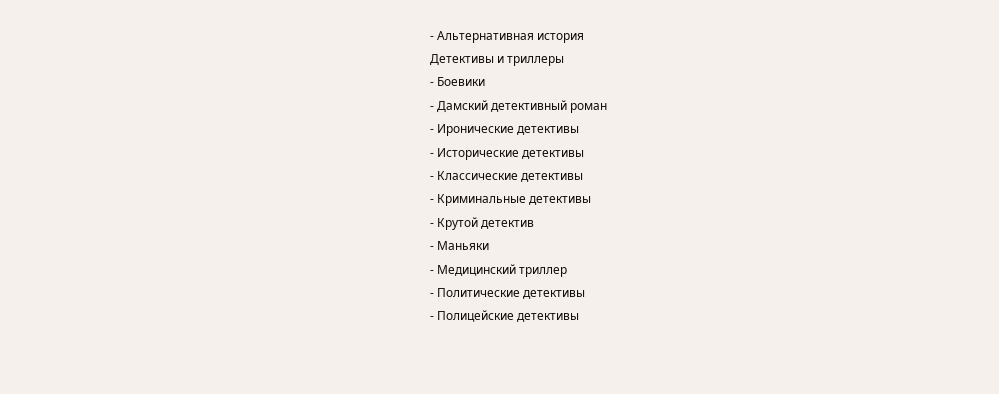- Альтернативная история
Детективы и триллеры
- Боевики
- Дамский детективный роман
- Иронические детективы
- Исторические детективы
- Классические детективы
- Криминальные детективы
- Крутой детектив
- Маньяки
- Медицинский триллер
- Политические детективы
- Полицейские детективы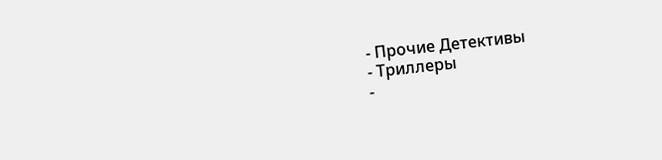- Прочие Детективы
- Триллеры
-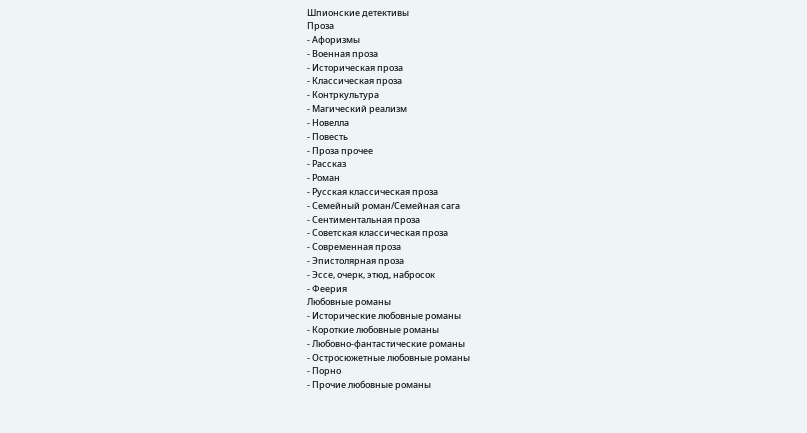Шпионские детективы
Проза
- Афоризмы
- Военная проза
- Историческая проза
- Классическая проза
- Контркультура
- Магический реализм
- Новелла
- Повесть
- Проза прочее
- Рассказ
- Роман
- Русская классическая проза
- Семейный роман/Семейная сага
- Сентиментальная проза
- Советская классическая проза
- Современная проза
- Эпистолярная проза
- Эссе, очерк, этюд, набросок
- Феерия
Любовные романы
- Исторические любовные романы
- Короткие любовные романы
- Любовно-фантастические романы
- Остросюжетные любовные романы
- Порно
- Прочие любовные романы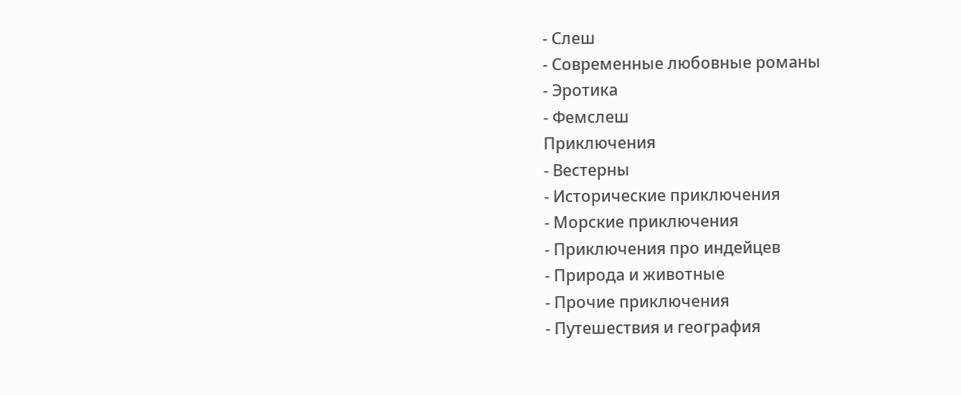- Слеш
- Современные любовные романы
- Эротика
- Фемслеш
Приключения
- Вестерны
- Исторические приключения
- Морские приключения
- Приключения про индейцев
- Природа и животные
- Прочие приключения
- Путешествия и география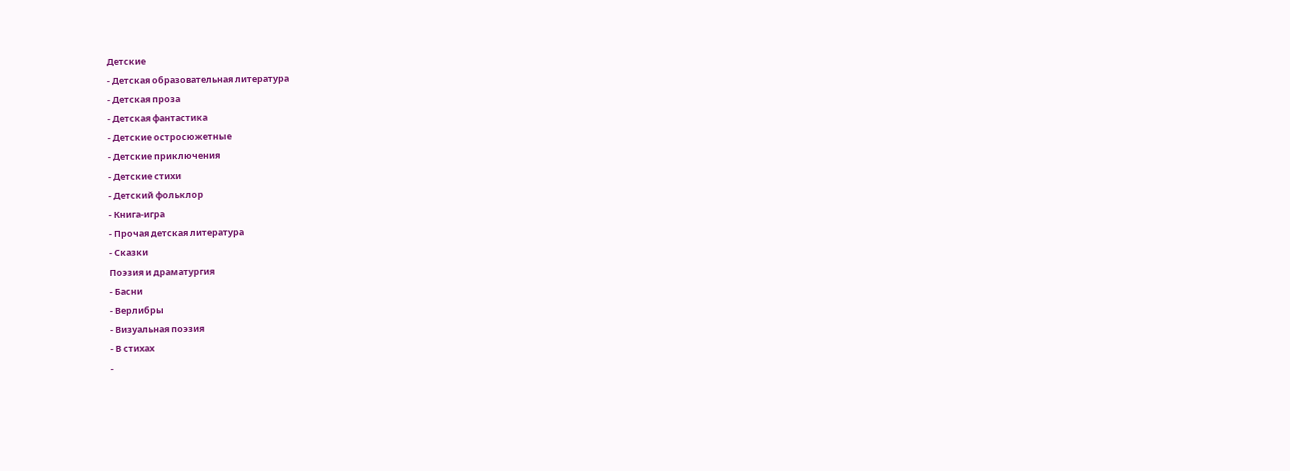Детские
- Детская образовательная литература
- Детская проза
- Детская фантастика
- Детские остросюжетные
- Детские приключения
- Детские стихи
- Детский фольклор
- Книга-игра
- Прочая детская литература
- Сказки
Поэзия и драматургия
- Басни
- Верлибры
- Визуальная поэзия
- В стихах
-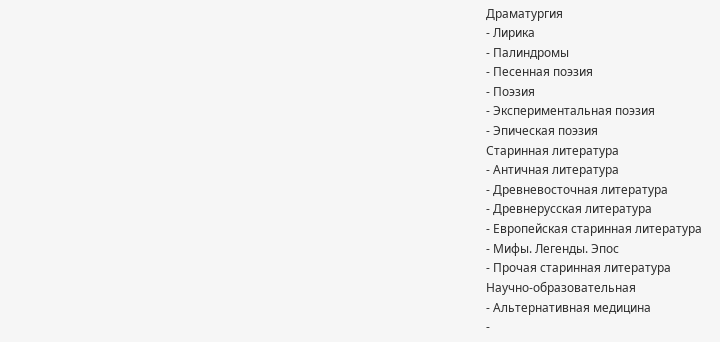Драматургия
- Лирика
- Палиндромы
- Песенная поэзия
- Поэзия
- Экспериментальная поэзия
- Эпическая поэзия
Старинная литература
- Античная литература
- Древневосточная литература
- Древнерусская литература
- Европейская старинная литература
- Мифы. Легенды. Эпос
- Прочая старинная литература
Научно-образовательная
- Альтернативная медицина
-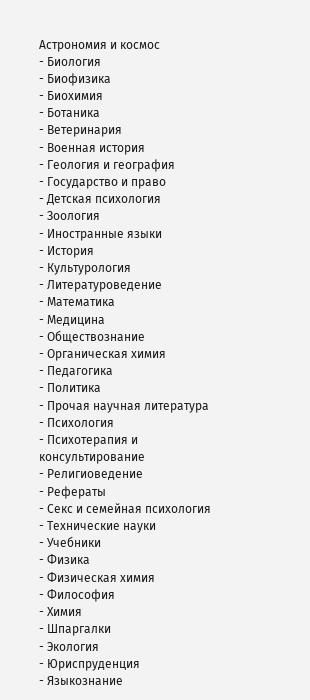Астрономия и космос
- Биология
- Биофизика
- Биохимия
- Ботаника
- Ветеринария
- Военная история
- Геология и география
- Государство и право
- Детская психология
- Зоология
- Иностранные языки
- История
- Культурология
- Литературоведение
- Математика
- Медицина
- Обществознание
- Органическая химия
- Педагогика
- Политика
- Прочая научная литература
- Психология
- Психотерапия и консультирование
- Религиоведение
- Рефераты
- Секс и семейная психология
- Технические науки
- Учебники
- Физика
- Физическая химия
- Философия
- Химия
- Шпаргалки
- Экология
- Юриспруденция
- Языкознание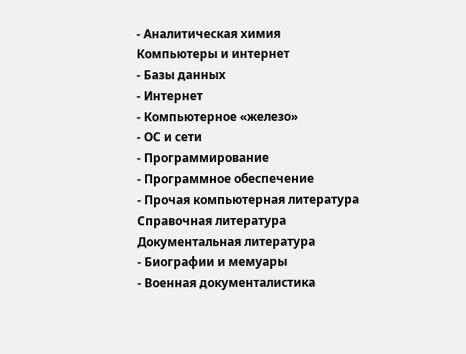- Аналитическая химия
Компьютеры и интернет
- Базы данных
- Интернет
- Компьютерное «железо»
- ОС и сети
- Программирование
- Программное обеспечение
- Прочая компьютерная литература
Справочная литература
Документальная литература
- Биографии и мемуары
- Военная документалистика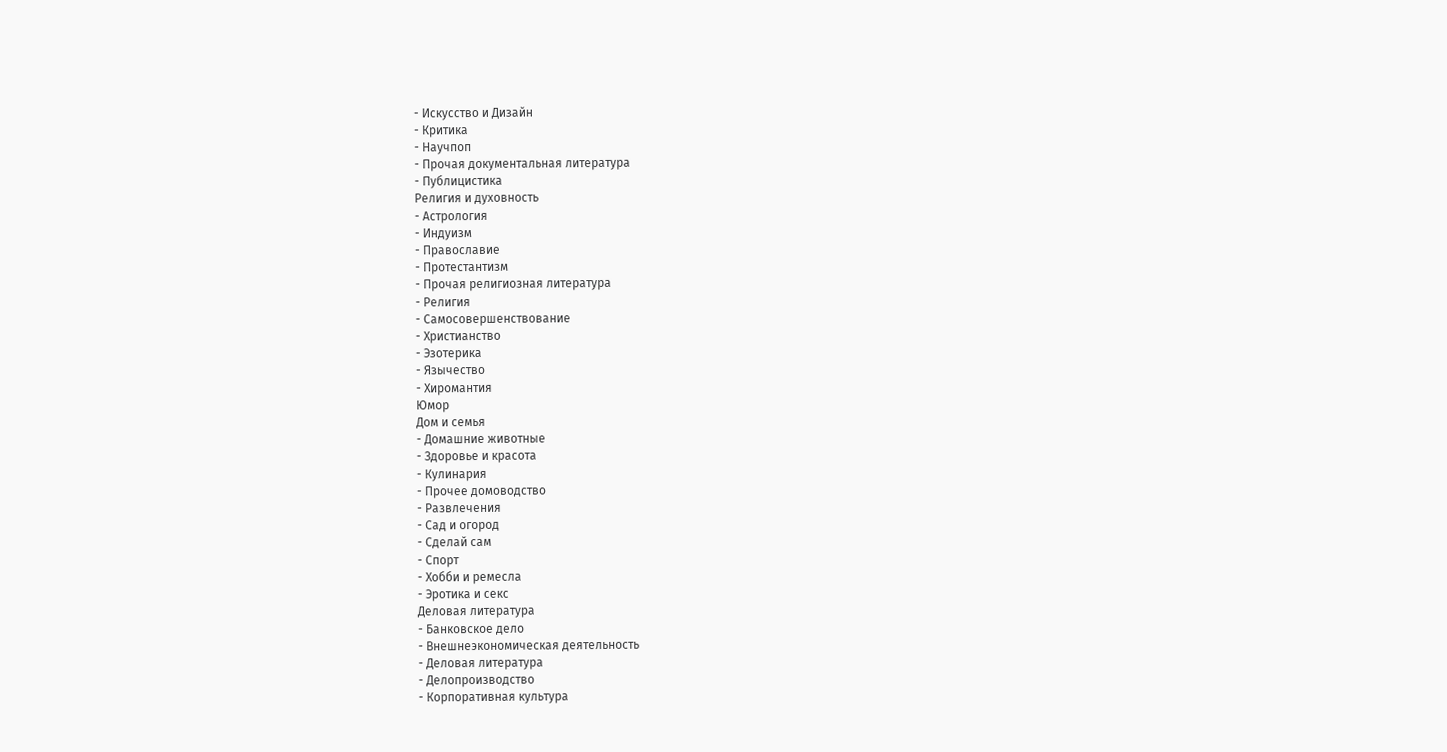- Искусство и Дизайн
- Критика
- Научпоп
- Прочая документальная литература
- Публицистика
Религия и духовность
- Астрология
- Индуизм
- Православие
- Протестантизм
- Прочая религиозная литература
- Религия
- Самосовершенствование
- Христианство
- Эзотерика
- Язычество
- Хиромантия
Юмор
Дом и семья
- Домашние животные
- Здоровье и красота
- Кулинария
- Прочее домоводство
- Развлечения
- Сад и огород
- Сделай сам
- Спорт
- Хобби и ремесла
- Эротика и секс
Деловая литература
- Банковское дело
- Внешнеэкономическая деятельность
- Деловая литература
- Делопроизводство
- Корпоративная культура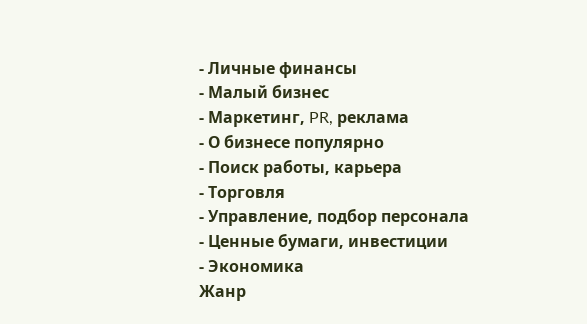- Личные финансы
- Малый бизнес
- Маркетинг, PR, реклама
- О бизнесе популярно
- Поиск работы, карьера
- Торговля
- Управление, подбор персонала
- Ценные бумаги, инвестиции
- Экономика
Жанр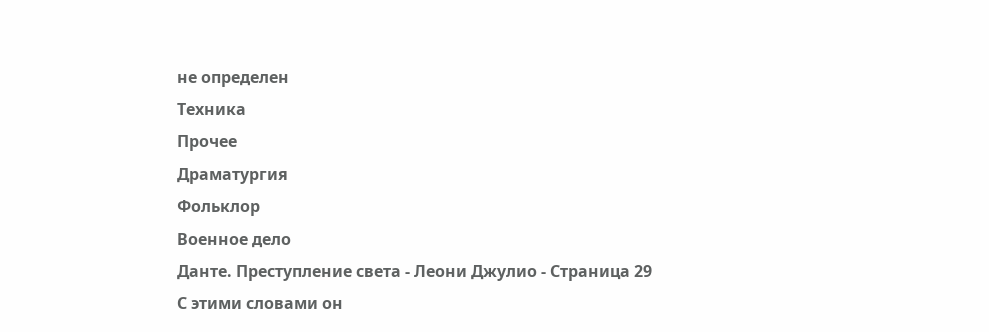не определен
Техника
Прочее
Драматургия
Фольклор
Военное дело
Данте. Преступление света - Леони Джулио - Страница 29
С этими словами он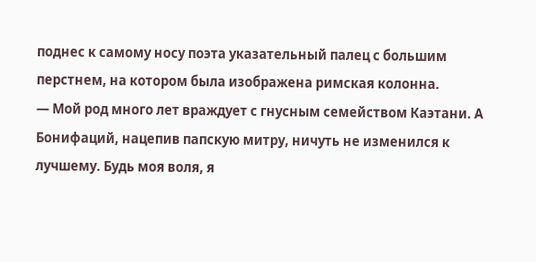поднес к самому носу поэта указательный палец с большим перстнем, на котором была изображена римская колонна.
— Мой род много лет враждует с гнусным семейством Каэтани. А Бонифаций, нацепив папскую митру, ничуть не изменился к лучшему. Будь моя воля, я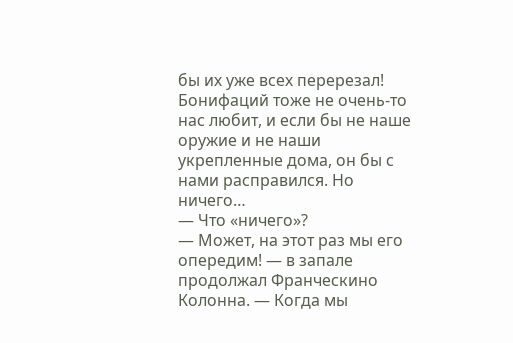бы их уже всех перерезал! Бонифаций тоже не очень-то нас любит, и если бы не наше оружие и не наши укрепленные дома, он бы с нами расправился. Но ничего…
— Что «ничего»?
— Может, на этот раз мы его опередим! — в запале продолжал Франческино Колонна. — Когда мы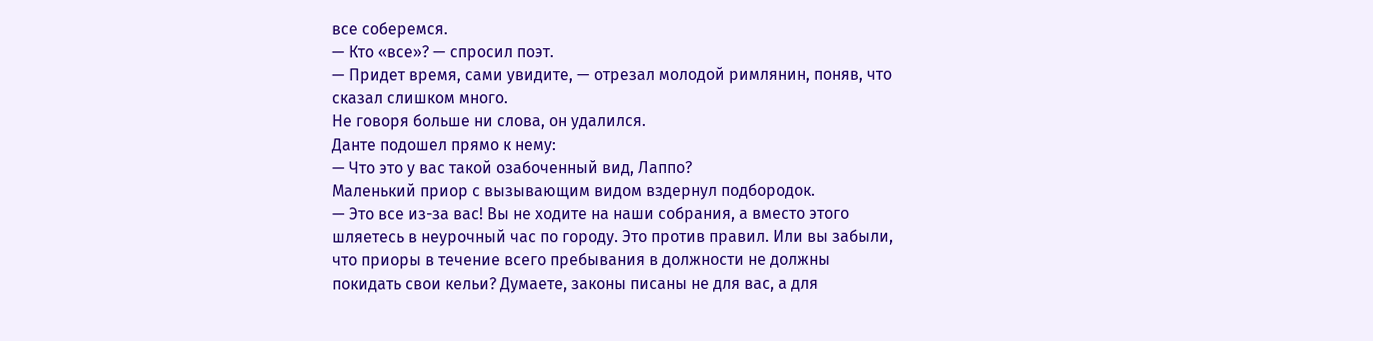все соберемся.
— Кто «все»? — спросил поэт.
— Придет время, сами увидите, — отрезал молодой римлянин, поняв, что сказал слишком много.
Не говоря больше ни слова, он удалился.
Данте подошел прямо к нему:
— Что это у вас такой озабоченный вид, Лаппо?
Маленький приор с вызывающим видом вздернул подбородок.
— Это все из-за вас! Вы не ходите на наши собрания, а вместо этого шляетесь в неурочный час по городу. Это против правил. Или вы забыли, что приоры в течение всего пребывания в должности не должны покидать свои кельи? Думаете, законы писаны не для вас, а для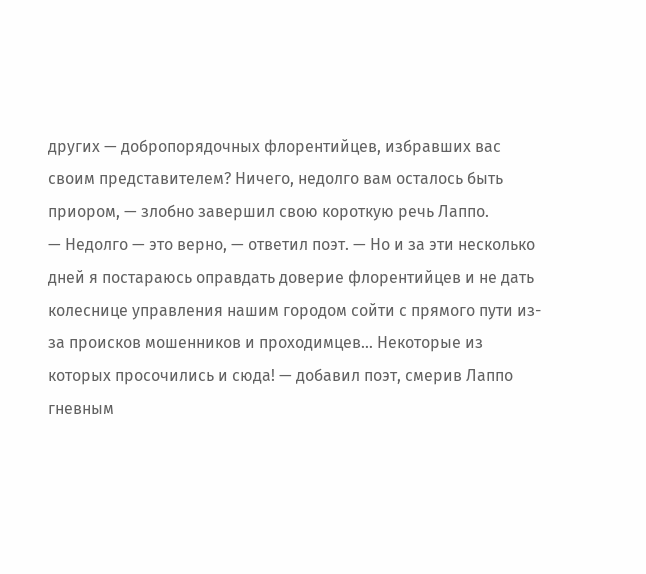других — добропорядочных флорентийцев, избравших вас своим представителем? Ничего, недолго вам осталось быть приором, — злобно завершил свою короткую речь Лаппо.
— Недолго — это верно, — ответил поэт. — Но и за эти несколько дней я постараюсь оправдать доверие флорентийцев и не дать колеснице управления нашим городом сойти с прямого пути из-за происков мошенников и проходимцев… Некоторые из которых просочились и сюда! — добавил поэт, смерив Лаппо гневным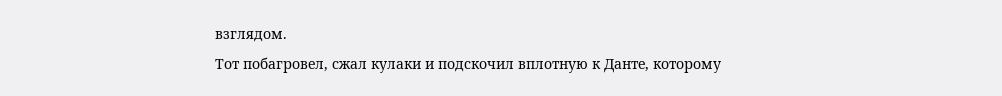взглядом.
Тот побагровел, сжал кулаки и подскочил вплотную к Данте, которому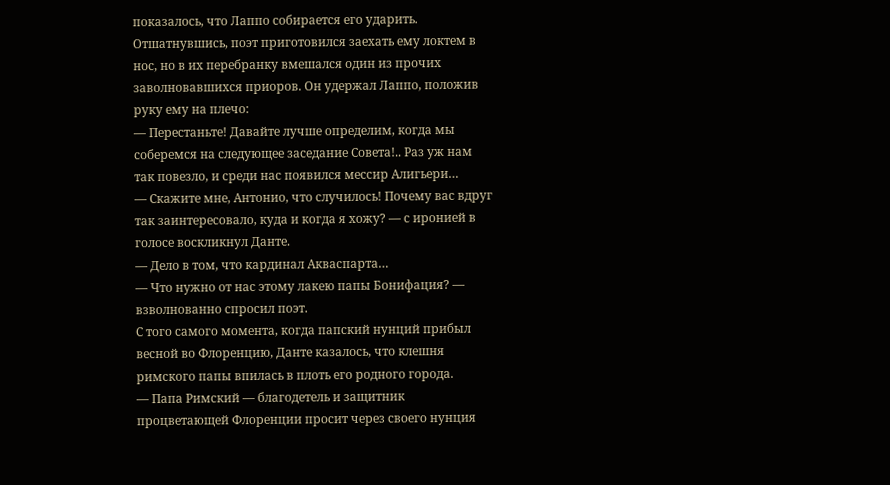показалось, что Лаппо собирается его ударить. Отшатнувшись, поэт приготовился заехать ему локтем в нос, но в их перебранку вмешался один из прочих заволновавшихся приоров. Он удержал Лаппо, положив руку ему на плечо:
— Перестаньте! Давайте лучше определим, когда мы соберемся на следующее заседание Совета!.. Раз уж нам так повезло, и среди нас появился мессир Алигьери…
— Скажите мне, Антонио, что случилось! Почему вас вдруг так заинтересовало, куда и когда я хожу? — с иронией в голосе воскликнул Данте.
— Дело в том, что кардинал Акваспарта…
— Что нужно от нас этому лакею папы Бонифация? — взволнованно спросил поэт.
С того самого момента, когда папский нунций прибыл весной во Флоренцию, Данте казалось, что клешня римского папы впилась в плоть его родного города.
— Папа Римский — благодетель и защитник процветающей Флоренции просит через своего нунция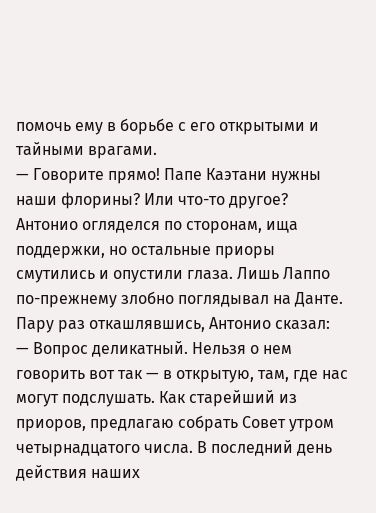помочь ему в борьбе с его открытыми и тайными врагами.
— Говорите прямо! Папе Каэтани нужны наши флорины? Или что-то другое?
Антонио огляделся по сторонам, ища поддержки, но остальные приоры смутились и опустили глаза. Лишь Лаппо по-прежнему злобно поглядывал на Данте.
Пару раз откашлявшись, Антонио сказал:
— Вопрос деликатный. Нельзя о нем говорить вот так — в открытую, там, где нас могут подслушать. Как старейший из приоров, предлагаю собрать Совет утром четырнадцатого числа. В последний день действия наших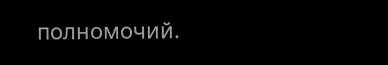полномочий.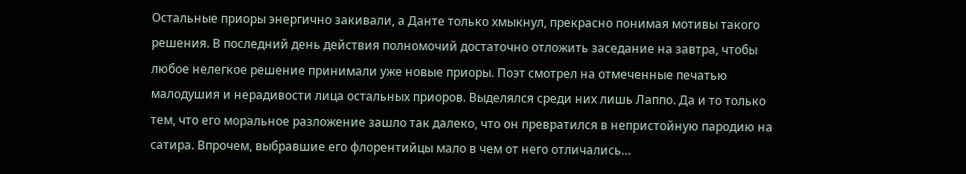Остальные приоры энергично закивали, а Данте только хмыкнул, прекрасно понимая мотивы такого решения. В последний день действия полномочий достаточно отложить заседание на завтра, чтобы любое нелегкое решение принимали уже новые приоры. Поэт смотрел на отмеченные печатью малодушия и нерадивости лица остальных приоров. Выделялся среди них лишь Лаппо. Да и то только тем, что его моральное разложение зашло так далеко, что он превратился в непристойную пародию на сатира. Впрочем, выбравшие его флорентийцы мало в чем от него отличались…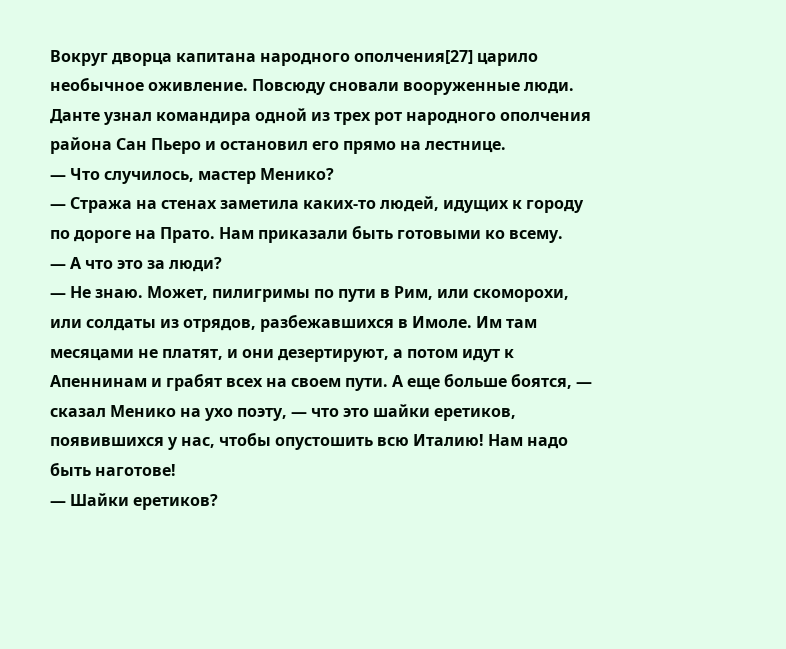Вокруг дворца капитана народного ополчения[27] царило необычное оживление. Повсюду сновали вооруженные люди. Данте узнал командира одной из трех рот народного ополчения района Сан Пьеро и остановил его прямо на лестнице.
— Что случилось, мастер Менико?
— Стража на стенах заметила каких-то людей, идущих к городу по дороге на Прато. Нам приказали быть готовыми ко всему.
— А что это за люди?
— Не знаю. Может, пилигримы по пути в Рим, или скоморохи, или солдаты из отрядов, разбежавшихся в Имоле. Им там месяцами не платят, и они дезертируют, а потом идут к Апеннинам и грабят всех на своем пути. А еще больше боятся, — сказал Менико на ухо поэту, — что это шайки еретиков, появившихся у нас, чтобы опустошить всю Италию! Нам надо быть наготове!
— Шайки еретиков?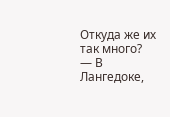Откуда же их так много?
— В Лангедоке,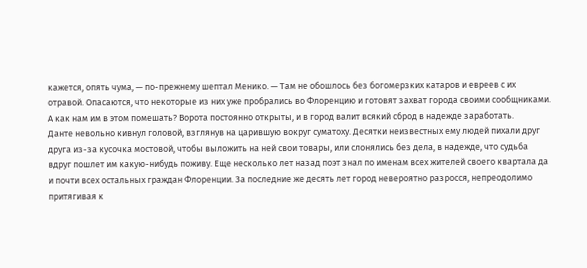кажется, опять чума, — по-прежнему шептал Менико. — Там не обошлось без богомерзких катаров и евреев с их отравой. Опасаются, что некоторые из них уже пробрались во Флоренцию и готовят захват города своими сообщниками. А как нам им в этом помешать? Ворота постоянно открыты, и в город валит всякий сброд в надежде заработать.
Данте невольно кивнул головой, взглянув на царившую вокруг суматоху. Десятки неизвестных ему людей пихали друг друга из-за кусочка мостовой, чтобы выложить на ней свои товары, или слонялись без дела, в надежде, что судьба вдруг пошлет им какую-нибудь поживу. Еще несколько лет назад поэт знал по именам всех жителей своего квартала да и почти всех остальных граждан Флоренции. За последние же десять лет город невероятно разросся, непреодолимо притягивая к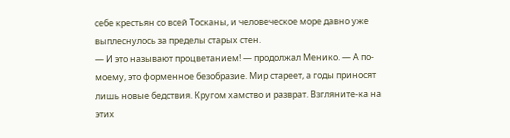себе крестьян со всей Тосканы, и человеческое море давно уже выплеснулось за пределы старых стен.
— И это называют процветанием! — продолжал Менико. — А по-моему, это форменное безобразие. Мир стареет, а годы приносят лишь новые бедствия. Кругом хамство и разврат. Взгляните-ка на этих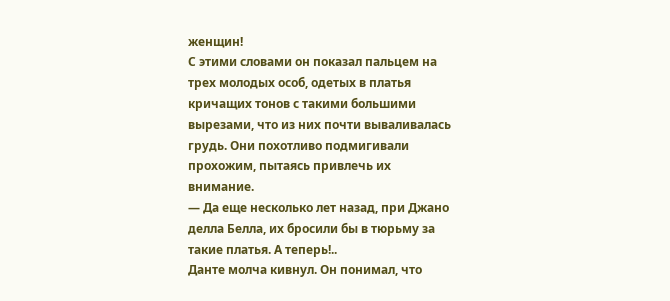женщин!
С этими словами он показал пальцем на трех молодых особ, одетых в платья кричащих тонов с такими большими вырезами, что из них почти вываливалась грудь. Они похотливо подмигивали прохожим, пытаясь привлечь их внимание.
— Да еще несколько лет назад, при Джано делла Белла, их бросили бы в тюрьму за такие платья. А теперь!..
Данте молча кивнул. Он понимал, что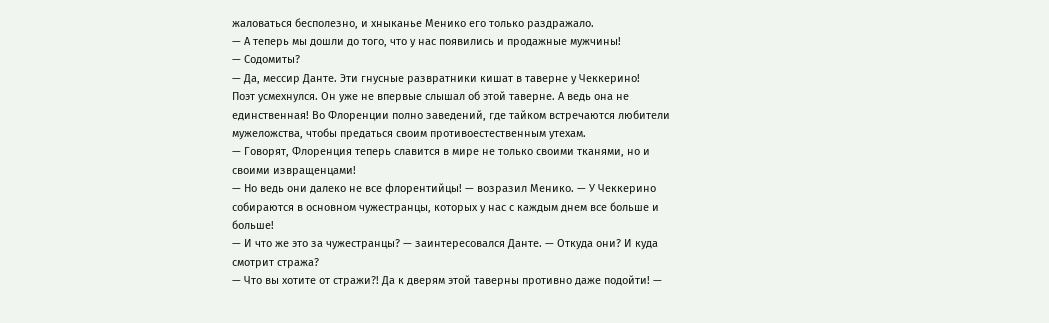жаловаться бесполезно, и хныканье Менико его только раздражало.
— А теперь мы дошли до того, что у нас появились и продажные мужчины!
— Содомиты?
— Да, мессир Данте. Эти гнусные развратники кишат в таверне у Чеккерино!
Поэт усмехнулся. Он уже не впервые слышал об этой таверне. А ведь она не единственная! Во Флоренции полно заведений, где тайком встречаются любители мужеложства, чтобы предаться своим противоестественным утехам.
— Говорят, Флоренция теперь славится в мире не только своими тканями, но и своими извращенцами!
— Но ведь они далеко не все флорентийцы! — возразил Менико. — У Чеккерино собираются в основном чужестранцы, которых у нас с каждым днем все больше и больше!
— И что же это за чужестранцы? — заинтересовался Данте. — Откуда они? И куда смотрит стража?
— Что вы хотите от стражи?! Да к дверям этой таверны противно даже подойти! —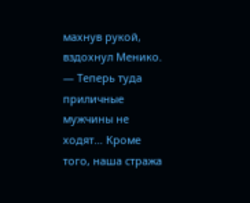махнув рукой, вздохнул Менико. — Теперь туда приличные мужчины не ходят… Кроме того, наша стража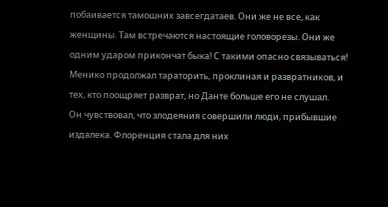побаивается тамошних завсегдатаев. Они же не все, как женщины. Там встречаются настоящие головорезы. Они же одним ударом прикончат быка! С такими опасно связываться!
Менико продолжал тараторить, проклиная и развратников, и тех, кто поощряет разврат, но Данте больше его не слушал.
Он чувствовал, что злодеяния совершили люди, прибывшие издалека. Флоренция стала для них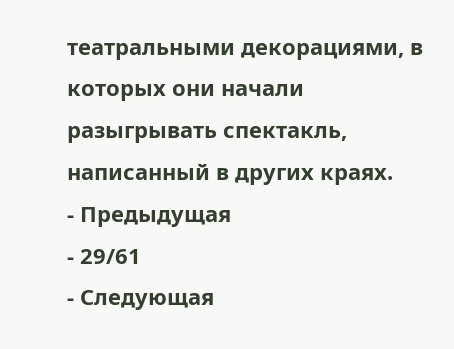театральными декорациями, в которых они начали разыгрывать спектакль, написанный в других краях.
- Предыдущая
- 29/61
- Следующая